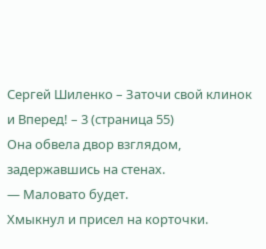Сергей Шиленко – Заточи свой клинок и Вперед! – 3 (страница 55)
Она обвела двор взглядом, задержавшись на стенах.
— Маловато будет.
Хмыкнул и присел на корточки.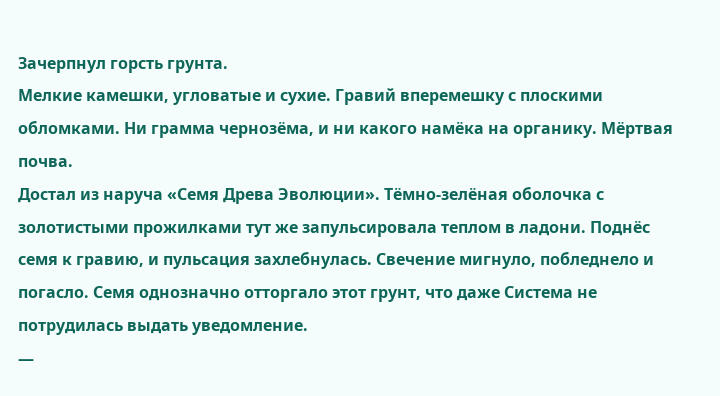Зачерпнул горсть грунта.
Мелкие камешки, угловатые и сухие. Гравий вперемешку с плоскими обломками. Ни грамма чернозёма, и ни какого намёка на органику. Мёртвая почва.
Достал из наруча «Семя Древа Эволюции». Тёмно-зелёная оболочка с золотистыми прожилками тут же запульсировала теплом в ладони. Поднёс семя к гравию, и пульсация захлебнулась. Свечение мигнуло, побледнело и погасло. Семя однозначно отторгало этот грунт, что даже Система не потрудилась выдать уведомление.
—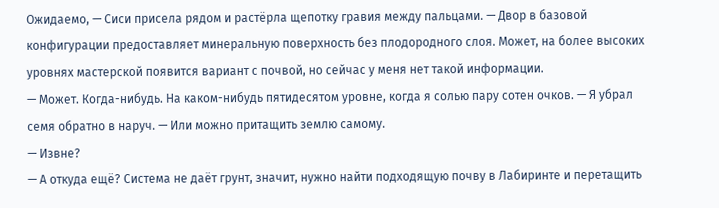Ожидаемо, — Сиси присела рядом и растёрла щепотку гравия между пальцами. — Двор в базовой конфигурации предоставляет минеральную поверхность без плодородного слоя. Может, на более высоких уровнях мастерской появится вариант с почвой, но сейчас у меня нет такой информации.
— Может. Когда-нибудь. На каком-нибудь пятидесятом уровне, когда я солью пару сотен очков. — Я убрал семя обратно в наруч. — Или можно притащить землю самому.
— Извне?
— А откуда ещё? Система не даёт грунт, значит, нужно найти подходящую почву в Лабиринте и перетащить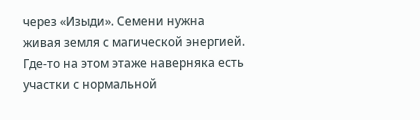через «Изыди». Семени нужна живая земля с магической энергией. Где-то на этом этаже наверняка есть участки с нормальной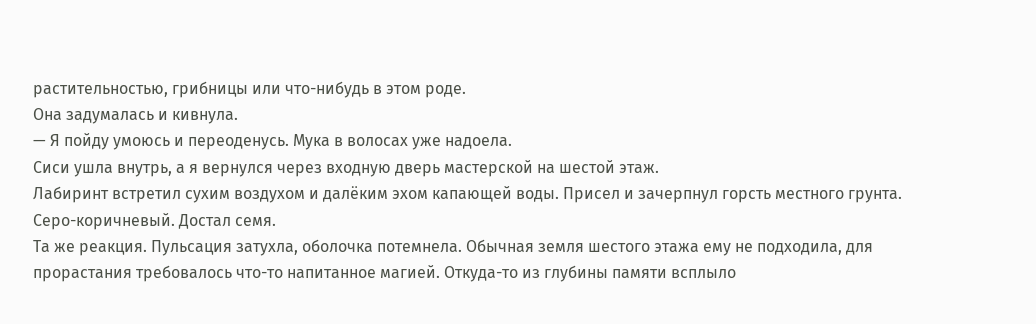растительностью, грибницы или что-нибудь в этом роде.
Она задумалась и кивнула.
— Я пойду умоюсь и переоденусь. Мука в волосах уже надоела.
Сиси ушла внутрь, а я вернулся через входную дверь мастерской на шестой этаж.
Лабиринт встретил сухим воздухом и далёким эхом капающей воды. Присел и зачерпнул горсть местного грунта. Серо-коричневый. Достал семя.
Та же реакция. Пульсация затухла, оболочка потемнела. Обычная земля шестого этажа ему не подходила, для прорастания требовалось что-то напитанное магией. Откуда-то из глубины памяти всплыло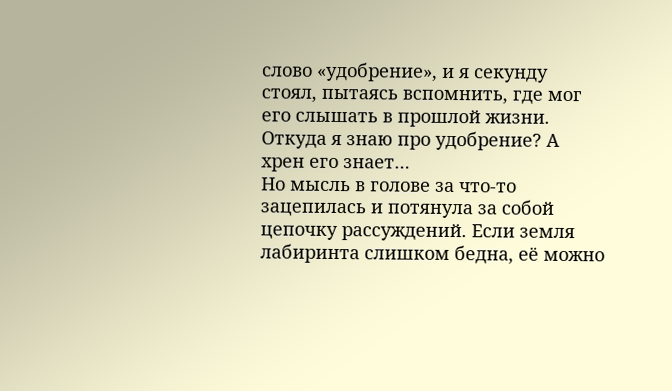слово «удобрение», и я секунду стоял, пытаясь вспомнить, где мог его слышать в прошлой жизни.
Откуда я знаю про удобрение? А хрен его знает…
Но мысль в голове за что-то зацепилась и потянула за собой цепочку рассуждений. Если земля лабиринта слишком бедна, её можно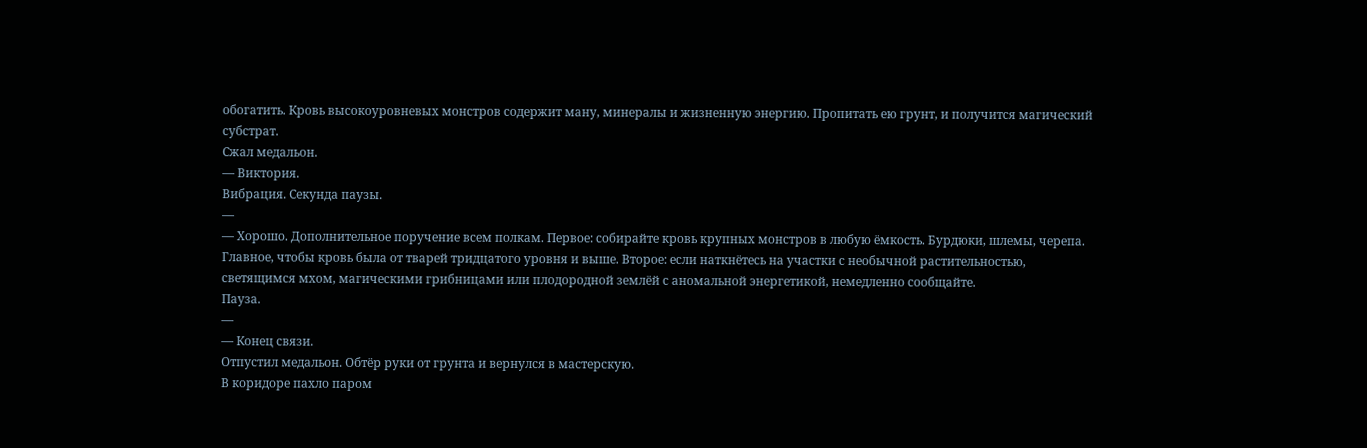обогатить. Кровь высокоуровневых монстров содержит ману, минералы и жизненную энергию. Пропитать ею грунт, и получится магический субстрат.
Сжал медальон.
— Виктория.
Вибрация. Секунда паузы.
—
— Хорошо. Дополнительное поручение всем полкам. Первое: собирайте кровь крупных монстров в любую ёмкость. Бурдюки, шлемы, черепа. Главное, чтобы кровь была от тварей тридцатого уровня и выше. Второе: если наткнётесь на участки с необычной растительностью, светящимся мхом, магическими грибницами или плодородной землёй с аномальной энергетикой, немедленно сообщайте.
Пауза.
—
— Конец связи.
Отпустил медальон. Обтёр руки от грунта и вернулся в мастерскую.
В коридоре пахло паром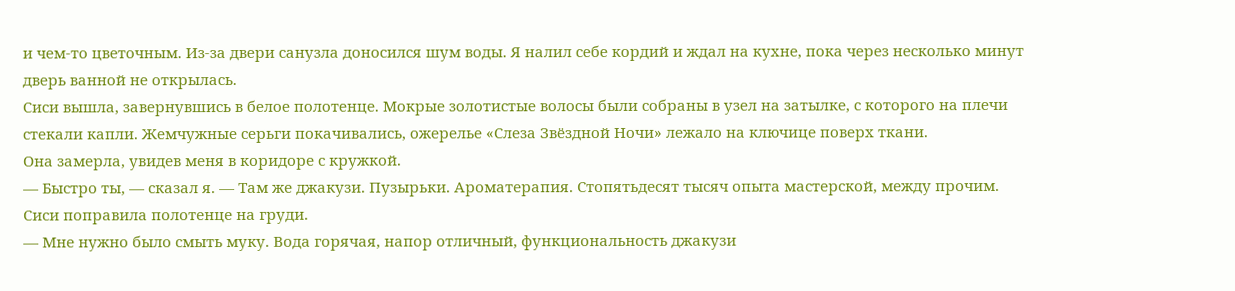и чем-то цветочным. Из-за двери санузла доносился шум воды. Я налил себе кордий и ждал на кухне, пока через несколько минут дверь ванной не открылась.
Сиси вышла, завернувшись в белое полотенце. Мокрые золотистые волосы были собраны в узел на затылке, с которого на плечи стекали капли. Жемчужные серьги покачивались, ожерелье «Слеза Звёздной Ночи» лежало на ключице поверх ткани.
Она замерла, увидев меня в коридоре с кружкой.
— Быстро ты, — сказал я. — Там же джакузи. Пузырьки. Ароматерапия. Стопятьдесят тысяч опыта мастерской, между прочим.
Сиси поправила полотенце на груди.
— Мне нужно было смыть муку. Вода горячая, напор отличный, функциональность джакузи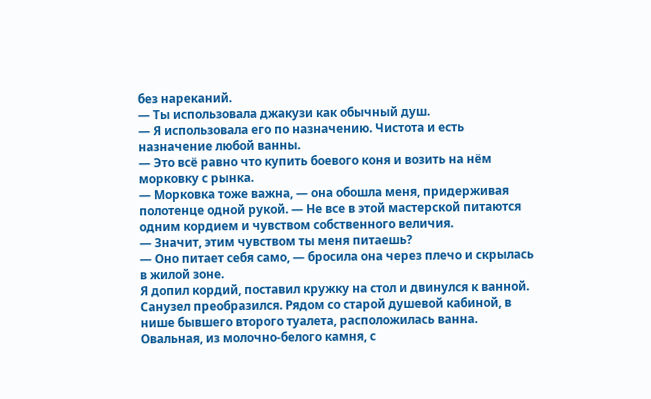без нареканий.
— Ты использовала джакузи как обычный душ.
— Я использовала его по назначению. Чистота и есть назначение любой ванны.
— Это всё равно что купить боевого коня и возить на нём морковку с рынка.
— Морковка тоже важна, — она обошла меня, придерживая полотенце одной рукой. — Не все в этой мастерской питаются одним кордием и чувством собственного величия.
— Значит, этим чувством ты меня питаешь?
— Оно питает себя само, — бросила она через плечо и скрылась в жилой зоне.
Я допил кордий, поставил кружку на стол и двинулся к ванной.
Санузел преобразился. Рядом со старой душевой кабиной, в нише бывшего второго туалета, расположилась ванна. Овальная, из молочно-белого камня, с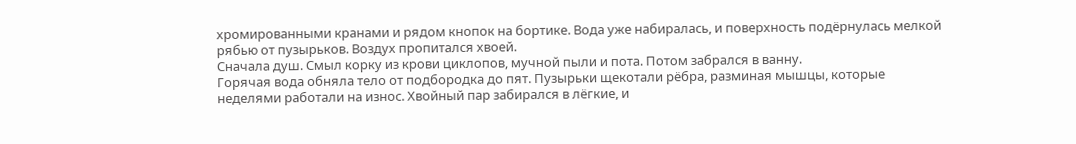хромированными кранами и рядом кнопок на бортике. Вода уже набиралась, и поверхность подёрнулась мелкой рябью от пузырьков. Воздух пропитался хвоей.
Сначала душ. Смыл корку из крови циклопов, мучной пыли и пота. Потом забрался в ванну.
Горячая вода обняла тело от подбородка до пят. Пузырьки щекотали рёбра, разминая мышцы, которые неделями работали на износ. Хвойный пар забирался в лёгкие, и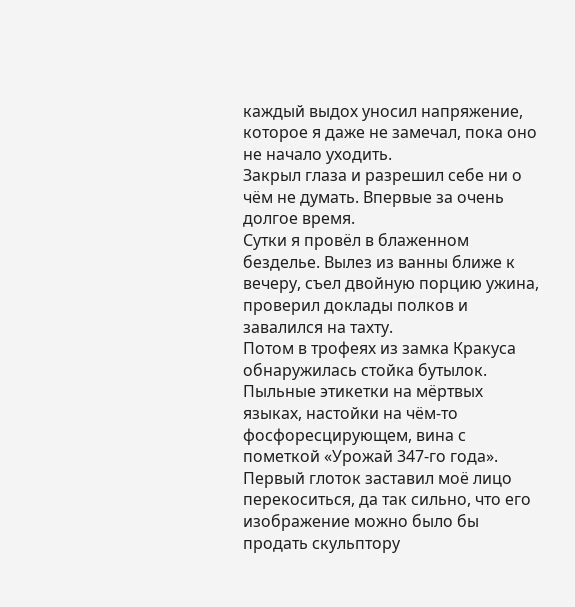каждый выдох уносил напряжение, которое я даже не замечал, пока оно не начало уходить.
Закрыл глаза и разрешил себе ни о чём не думать. Впервые за очень долгое время.
Сутки я провёл в блаженном безделье. Вылез из ванны ближе к вечеру, съел двойную порцию ужина, проверил доклады полков и завалился на тахту.
Потом в трофеях из замка Кракуса обнаружилась стойка бутылок. Пыльные этикетки на мёртвых языках, настойки на чём-то фосфоресцирующем, вина с пометкой «Урожай 347-го года». Первый глоток заставил моё лицо перекоситься, да так сильно, что его изображение можно было бы продать скульптору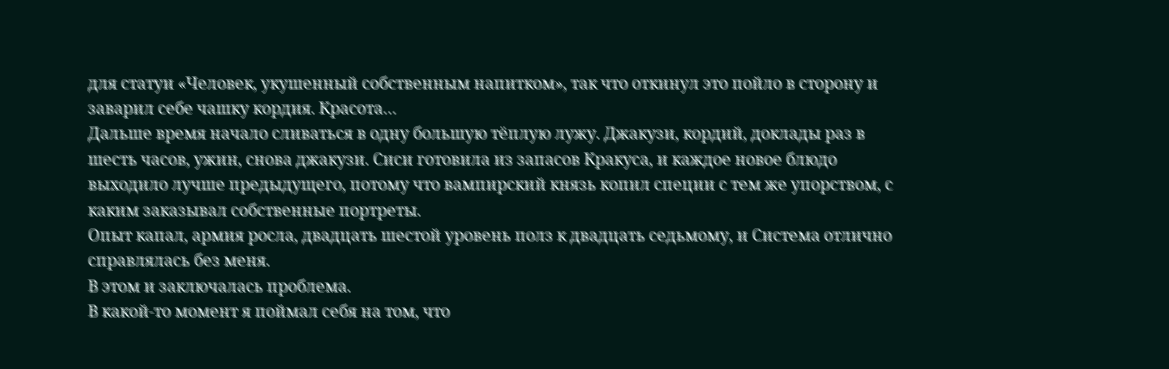для статуи «Человек, укушенный собственным напитком», так что откинул это пойло в сторону и заварил себе чашку кордия. Красота…
Дальше время начало сливаться в одну большую тёплую лужу. Джакузи, кордий, доклады раз в шесть часов, ужин, снова джакузи. Сиси готовила из запасов Кракуса, и каждое новое блюдо выходило лучше предыдущего, потому что вампирский князь копил специи с тем же упорством, с каким заказывал собственные портреты.
Опыт капал, армия росла, двадцать шестой уровень полз к двадцать седьмому, и Система отлично справлялась без меня.
В этом и заключалась проблема.
В какой-то момент я поймал себя на том, что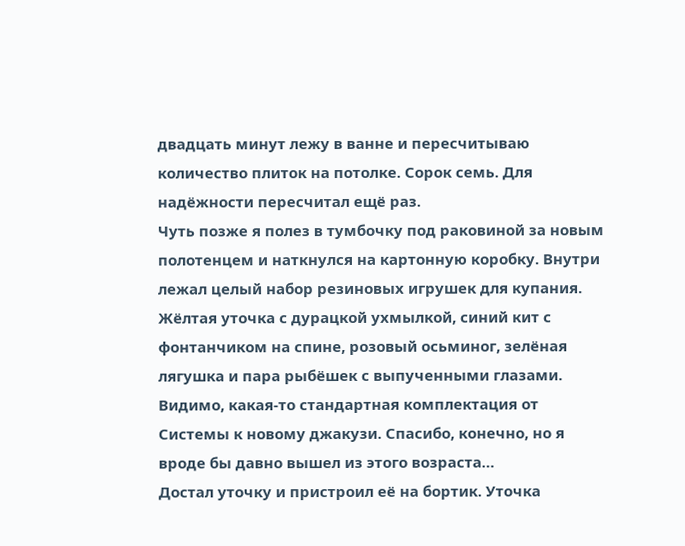двадцать минут лежу в ванне и пересчитываю количество плиток на потолке. Сорок семь. Для надёжности пересчитал ещё раз.
Чуть позже я полез в тумбочку под раковиной за новым полотенцем и наткнулся на картонную коробку. Внутри лежал целый набор резиновых игрушек для купания. Жёлтая уточка с дурацкой ухмылкой, синий кит с фонтанчиком на спине, розовый осьминог, зелёная лягушка и пара рыбёшек с выпученными глазами.
Видимо, какая-то стандартная комплектация от Системы к новому джакузи. Спасибо, конечно, но я вроде бы давно вышел из этого возраста…
Достал уточку и пристроил её на бортик. Уточка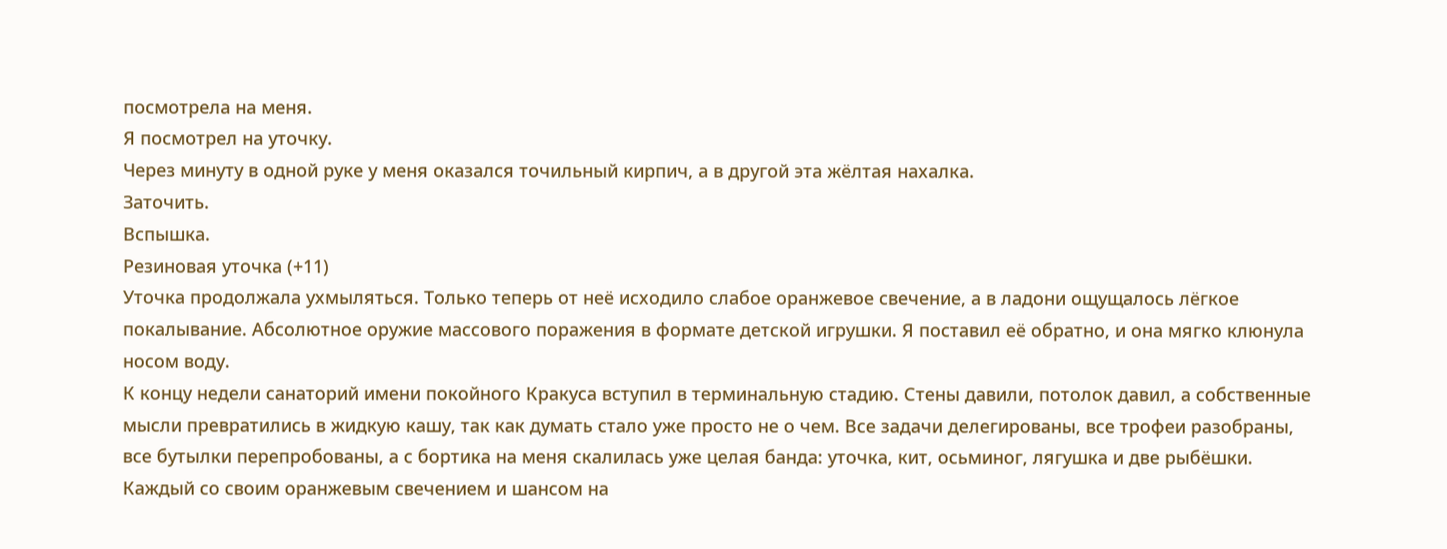посмотрела на меня.
Я посмотрел на уточку.
Через минуту в одной руке у меня оказался точильный кирпич, а в другой эта жёлтая нахалка.
Заточить.
Вспышка.
Резиновая уточка (+11)
Уточка продолжала ухмыляться. Только теперь от неё исходило слабое оранжевое свечение, а в ладони ощущалось лёгкое покалывание. Абсолютное оружие массового поражения в формате детской игрушки. Я поставил её обратно, и она мягко клюнула носом воду.
К концу недели санаторий имени покойного Кракуса вступил в терминальную стадию. Стены давили, потолок давил, а собственные мысли превратились в жидкую кашу, так как думать стало уже просто не о чем. Все задачи делегированы, все трофеи разобраны, все бутылки перепробованы, а с бортика на меня скалилась уже целая банда: уточка, кит, осьминог, лягушка и две рыбёшки.
Каждый со своим оранжевым свечением и шансом на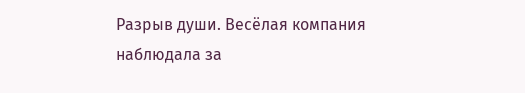Разрыв души. Весёлая компания наблюдала за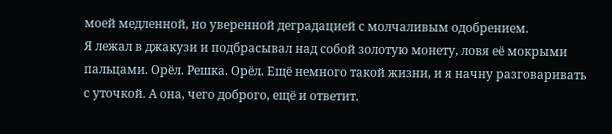моей медленной, но уверенной деградацией с молчаливым одобрением.
Я лежал в джакузи и подбрасывал над собой золотую монету, ловя её мокрыми пальцами. Орёл. Решка. Орёл. Ещё немного такой жизни, и я начну разговаривать с уточкой. А она, чего доброго, ещё и ответит.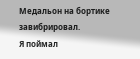Медальон на бортике завибрировал.
Я поймал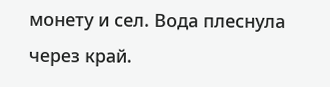монету и сел. Вода плеснула через край.